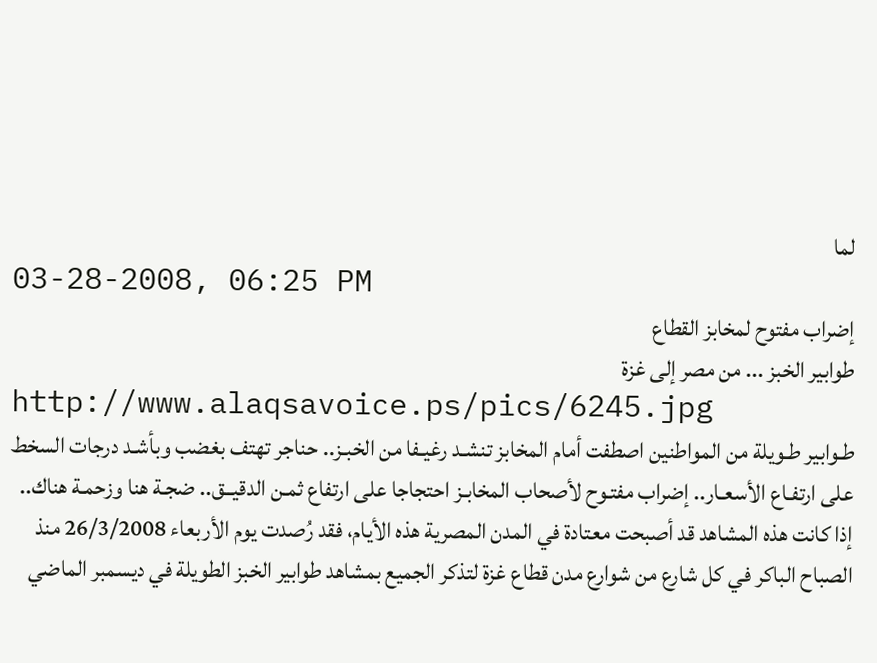لما
03-28-2008, 06:25 PM
إضراب مفتوح لمخابز القطاع
طوابير الخبز ... من مصر إلى غزة
http://www.alaqsavoice.ps/pics/6245.jpg
طـوابير طـويلة من المواطنين اصطفت أمام المخابز تنشـد رغيـفا من الخبـز.. حناجر تهتف بغضب وبأشـد درجات السخط على ارتفـاع الأسعـار.. إضراب مفتـوح لأصحاب المخابـز احتجاجا على ارتفاع ثمـن الدقيــق.. ضجـة هنا وزحمـة هناك..
إذا كانت هذه المشاهد قد أصبحت معتادة في المدن المصرية هذه الأيام، فقد رُصدت يوم الأربعاء 26/3/2008 منذ الصباح الباكر في كل شارع من شوارع مدن قطاع غزة لتذكر الجميع بمشاهد طوابير الخبز الطويلة في ديسمبر الماضي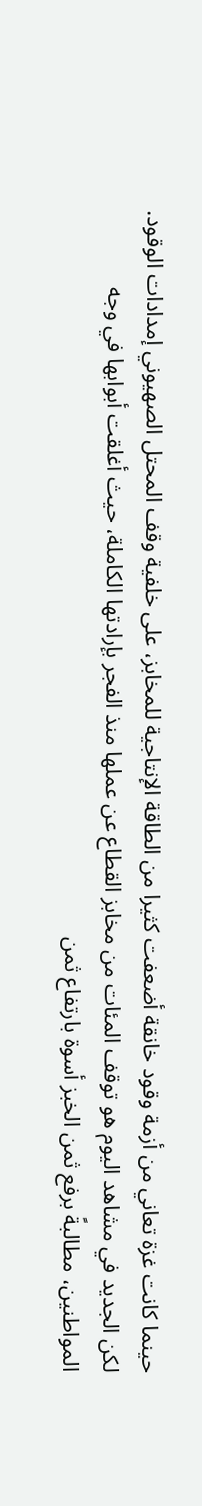حينما كانت غزة تعاني من أزمة وقود خانقة أضعفت كثيرا من الطاقة الإنتاجية للمخابز، على خلفية وقف المحتل الصهيوني إمدادات الوقود.
لكن الجديد في مشاهد اليوم هو توقف المئات من مخابز القطاع عن عملها منذ الفجر بإرادتها الكاملة، حيث أغلقت أبوابها في وجه المواطنين، مطالبةً برفع ثمن الخبز أسوة بارتفاع ثمن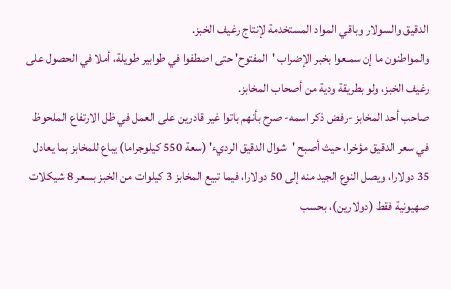الدقيق والسولار وباقي المواد المستخدمة لإنتاج رغيف الخبز.
والمواطنون ما إن سمـعوا بخبر الإضراب 'المفتوح' حتى اصطفوا في طوابير طويلة، أملا في الحصول على رغيف الخبز، ولو بطريقة ودية من أصحاب المخابز.
صاحب أحد المخابز -رفض ذكر اسمه- صرح بأنهم باتوا غير قادرين على العمل في ظل الارتفاع الملحوظ في سعر الدقيق مؤخرا، حيث أصبح 'شوال الدقيق الرديء' (سعة 550 كيلوجراما) يباع للمخابز بما يعادل 35 دولارا، ويصل النوع الجيد منه إلى 50 دولارا، فيما تبيع المخابز 3 كيلوات من الخبز بسعر 8 شيكلات صهيونية فقط (دولارين)، بحسب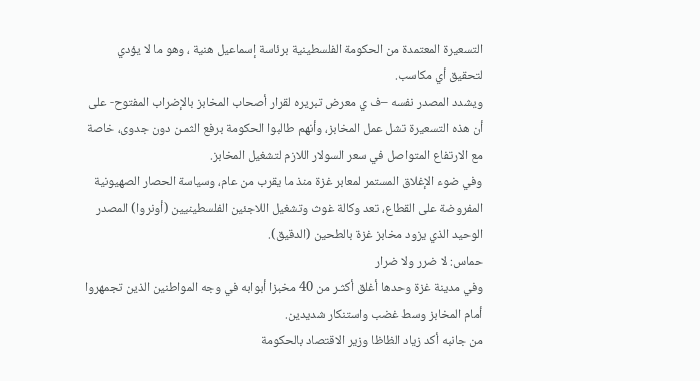التسعيرة المعتمدة من الحكومة الفلسطينية برئاسة إسماعيل هنية ، وهو ما لا يؤدي لتحقيق أي مكاسب.
ويشدد المصدر نفسه –ف ي معرض تبريره لقرار أصحاب المخابز بالإضراب المفتوح- على أن هذه التسعيرة تشل عمل المخابز، وأنهم طالبوا الحكومة برفع الثمـن دون جدوى، خاصة مع الارتفاع المتواصل في سعر السولار اللازم لتشغيل المخابز.
وفي ضوء الإغلاق المستمر لمعابر غزة منذ ما يقرب من عام، وسياسة الحصار الصهيونية المفروضة على القطاع، تعد وكالة غوث وتشغيل اللاجئين الفلسطينيين (أونروا) المصدر الوحيد الذي يزود مخابز غزة بالطحين (الدقيق).
حماس: لا ضرر ولا ضرار
وفي مدينة غزة وحدها أغلق أكثـر من 40 مخبزا أبوابه في وجه المواطنين الذين تجمهروا أمام المخابز وسط غضب واستنكار شديدين.
من جانبه أكد زياد الظاظا وزير الاقتصاد بالحكومة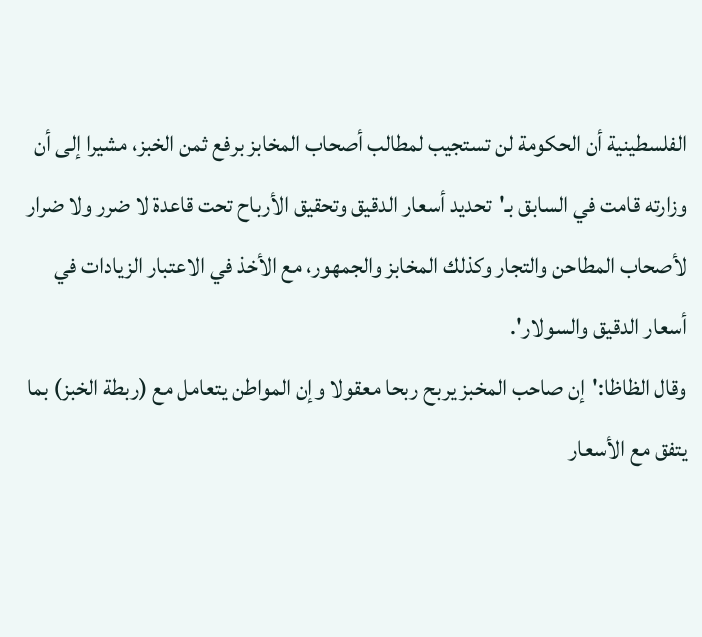الفلسطينية أن الحكومة لن تستجيب لمطالب أصحاب المخابز برفع ثمن الخبز، مشيرا إلى أن وزارته قامت في السابق بـ'تحديد أسعار الدقيق وتحقيق الأرباح تحت قاعدة لا ضرر ولا ضرار لأصحاب المطاحن والتجار وكذلك المخابز والجمهور، مع الأخذ في الاعتبار الزيادات في أسعار الدقيق والسولار'.
وقال الظاظا:'إن صاحب المخبز يربح ربحا معقولا وإن المواطن يتعامل مع (ربطة الخبز) بما يتفق مع الأسعار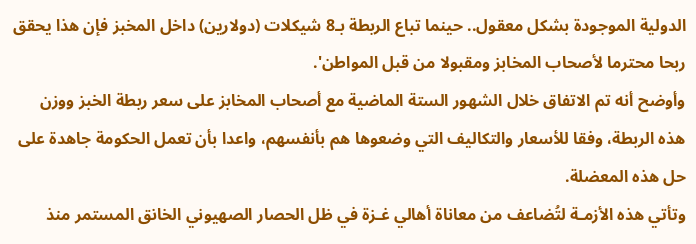الدولية الموجودة بشكل معقول.. حينما تباع الربطة بـ8 شيكلات (دولارين) داخل المخبز فإن هذا يحقق ربحا محترما لأصحاب المخابز ومقبولا من قبل المواطن'.
وأوضح أنه تم الاتفاق خلال الشهور الستة الماضية مع أصحاب المخابز على سعر ربطة الخبز ووزن هذه الربطة، وفقا للأسعار والتكاليف التي وضعوها هم بأنفسهم، واعدا بأن تعمل الحكومة جاهدة على حل هذه المعضلة.
وتأتي هذه الأزمـة لتُضاعف من معاناة أهالي غـزة في ظل الحصار الصهيوني الخانق المستمر منذ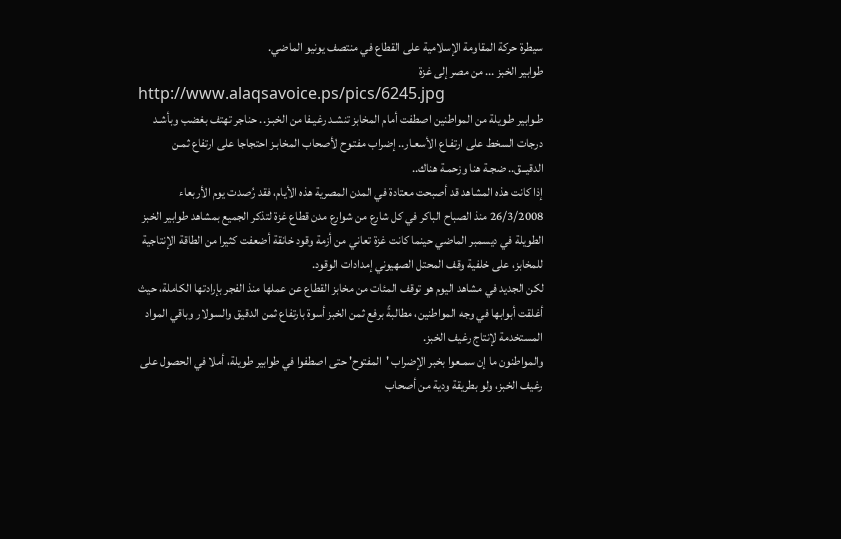سيطرة حركة المقاومة الإسلامية على القطاع في منتصف يونيو الماضي.
طوابير الخبز ... من مصر إلى غزة
http://www.alaqsavoice.ps/pics/6245.jpg
طـوابير طـويلة من المواطنين اصطفت أمام المخابز تنشـد رغيـفا من الخبـز.. حناجر تهتف بغضب وبأشـد درجات السخط على ارتفـاع الأسعـار.. إضراب مفتـوح لأصحاب المخابـز احتجاجا على ارتفاع ثمـن الدقيــق.. ضجـة هنا وزحمـة هناك..
إذا كانت هذه المشاهد قد أصبحت معتادة في المدن المصرية هذه الأيام، فقد رُصدت يوم الأربعاء 26/3/2008 منذ الصباح الباكر في كل شارع من شوارع مدن قطاع غزة لتذكر الجميع بمشاهد طوابير الخبز الطويلة في ديسمبر الماضي حينما كانت غزة تعاني من أزمة وقود خانقة أضعفت كثيرا من الطاقة الإنتاجية للمخابز، على خلفية وقف المحتل الصهيوني إمدادات الوقود.
لكن الجديد في مشاهد اليوم هو توقف المئات من مخابز القطاع عن عملها منذ الفجر بإرادتها الكاملة، حيث أغلقت أبوابها في وجه المواطنين، مطالبةً برفع ثمن الخبز أسوة بارتفاع ثمن الدقيق والسولار وباقي المواد المستخدمة لإنتاج رغيف الخبز.
والمواطنون ما إن سمـعوا بخبر الإضراب 'المفتوح' حتى اصطفوا في طوابير طويلة، أملا في الحصول على رغيف الخبز، ولو بطريقة ودية من أصحاب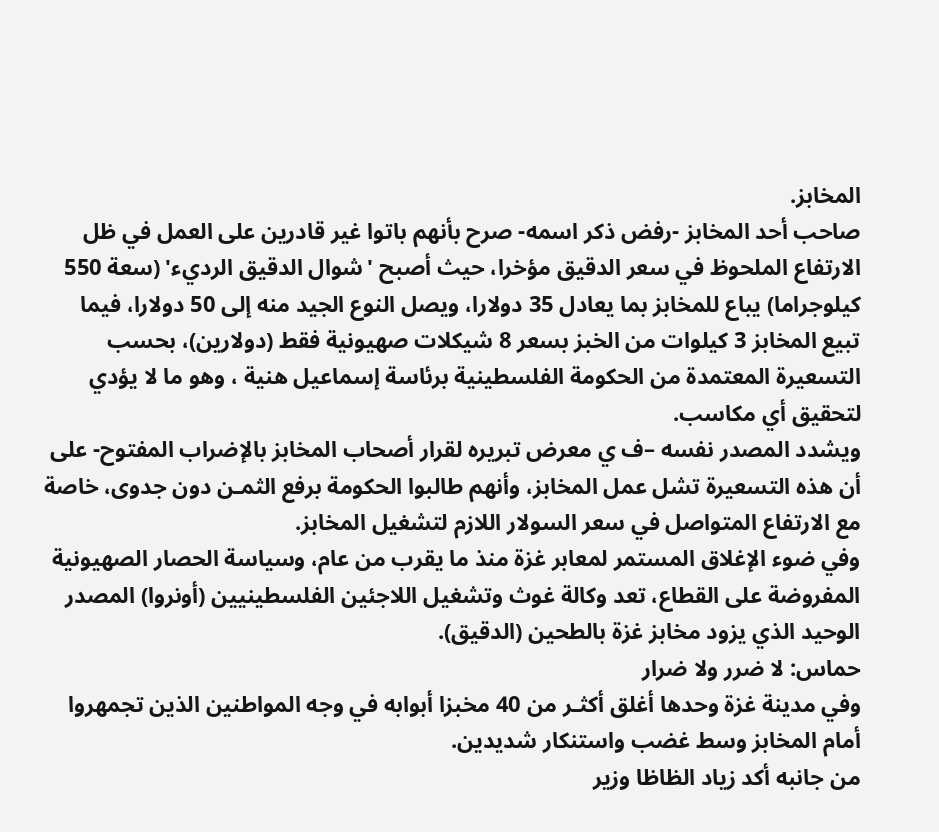المخابز.
صاحب أحد المخابز -رفض ذكر اسمه- صرح بأنهم باتوا غير قادرين على العمل في ظل الارتفاع الملحوظ في سعر الدقيق مؤخرا، حيث أصبح 'شوال الدقيق الرديء' (سعة 550 كيلوجراما) يباع للمخابز بما يعادل 35 دولارا، ويصل النوع الجيد منه إلى 50 دولارا، فيما تبيع المخابز 3 كيلوات من الخبز بسعر 8 شيكلات صهيونية فقط (دولارين)، بحسب التسعيرة المعتمدة من الحكومة الفلسطينية برئاسة إسماعيل هنية ، وهو ما لا يؤدي لتحقيق أي مكاسب.
ويشدد المصدر نفسه –ف ي معرض تبريره لقرار أصحاب المخابز بالإضراب المفتوح- على أن هذه التسعيرة تشل عمل المخابز، وأنهم طالبوا الحكومة برفع الثمـن دون جدوى، خاصة مع الارتفاع المتواصل في سعر السولار اللازم لتشغيل المخابز.
وفي ضوء الإغلاق المستمر لمعابر غزة منذ ما يقرب من عام، وسياسة الحصار الصهيونية المفروضة على القطاع، تعد وكالة غوث وتشغيل اللاجئين الفلسطينيين (أونروا) المصدر الوحيد الذي يزود مخابز غزة بالطحين (الدقيق).
حماس: لا ضرر ولا ضرار
وفي مدينة غزة وحدها أغلق أكثـر من 40 مخبزا أبوابه في وجه المواطنين الذين تجمهروا أمام المخابز وسط غضب واستنكار شديدين.
من جانبه أكد زياد الظاظا وزير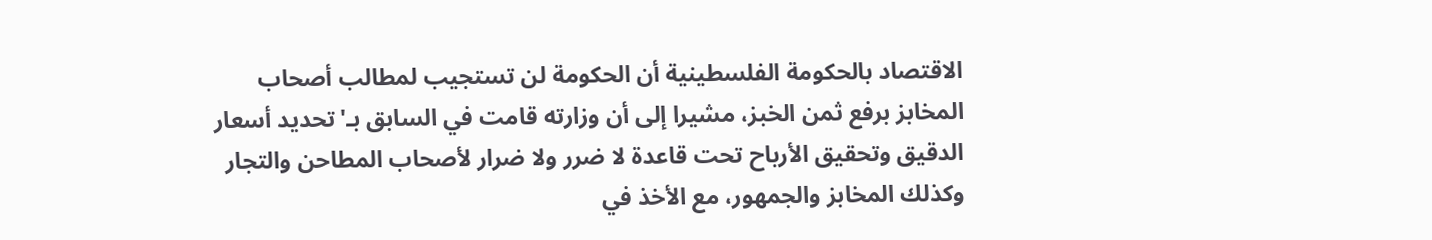الاقتصاد بالحكومة الفلسطينية أن الحكومة لن تستجيب لمطالب أصحاب المخابز برفع ثمن الخبز، مشيرا إلى أن وزارته قامت في السابق بـ'تحديد أسعار الدقيق وتحقيق الأرباح تحت قاعدة لا ضرر ولا ضرار لأصحاب المطاحن والتجار وكذلك المخابز والجمهور، مع الأخذ في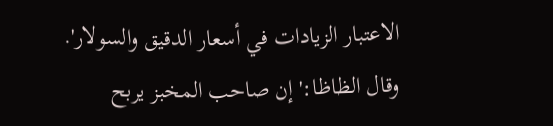الاعتبار الزيادات في أسعار الدقيق والسولار'.
وقال الظاظا:'إن صاحب المخبز يربح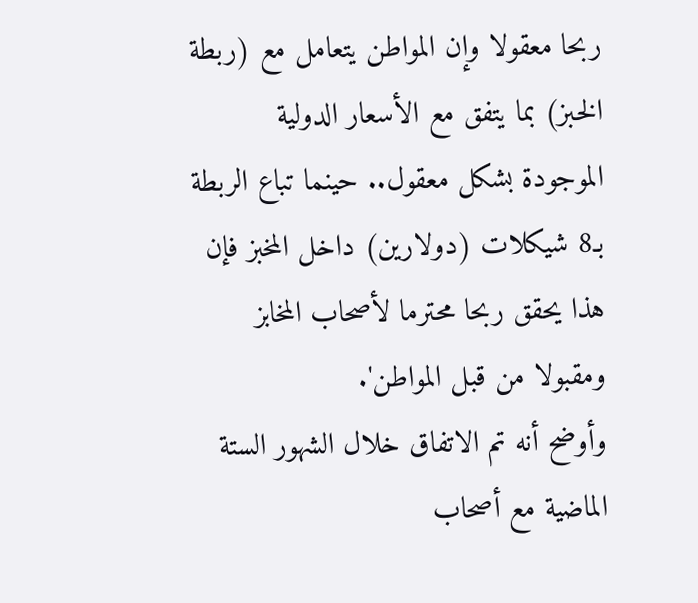ربحا معقولا وإن المواطن يتعامل مع (ربطة الخبز) بما يتفق مع الأسعار الدولية الموجودة بشكل معقول.. حينما تباع الربطة بـ8 شيكلات (دولارين) داخل المخبز فإن هذا يحقق ربحا محترما لأصحاب المخابز ومقبولا من قبل المواطن'.
وأوضح أنه تم الاتفاق خلال الشهور الستة الماضية مع أصحاب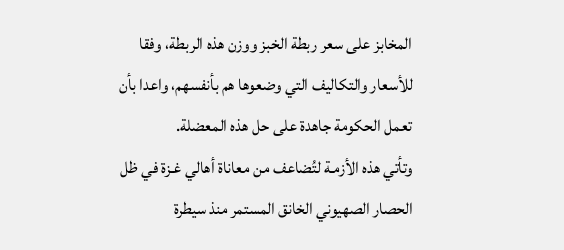المخابز على سعر ربطة الخبز ووزن هذه الربطة، وفقا للأسعار والتكاليف التي وضعوها هم بأنفسهم، واعدا بأن تعمل الحكومة جاهدة على حل هذه المعضلة.
وتأتي هذه الأزمـة لتُضاعف من معاناة أهالي غـزة في ظل الحصار الصهيوني الخانق المستمر منذ سيطرة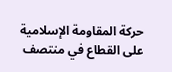حركة المقاومة الإسلامية على القطاع في منتصف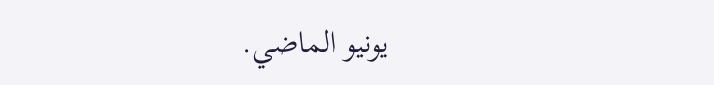يونيو الماضي.